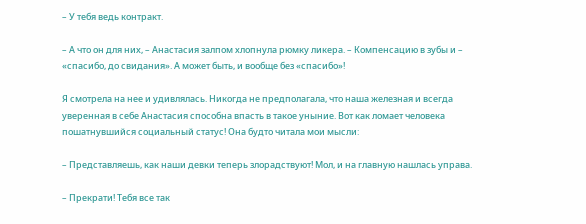– У тебя ведь контракт.

– А что он для них, – Анастасия залпом хлопнула рюмку ликера. – Компенсацию в зубы и – «спасибо, до свидания». А может быть, и вообще без «спасибо»!

Я смотрела на нее и удивлялась. Никогда не предполагала, что наша железная и всегда уверенная в себе Анастасия способна впасть в такое уныние. Вот как ломает человека пошатнувшийся социальный статус! Она будто читала мои мысли:

– Представляешь, как наши девки теперь злорадствуют! Мол, и на главную нашлась управа.

– Прекрати! Тебя все так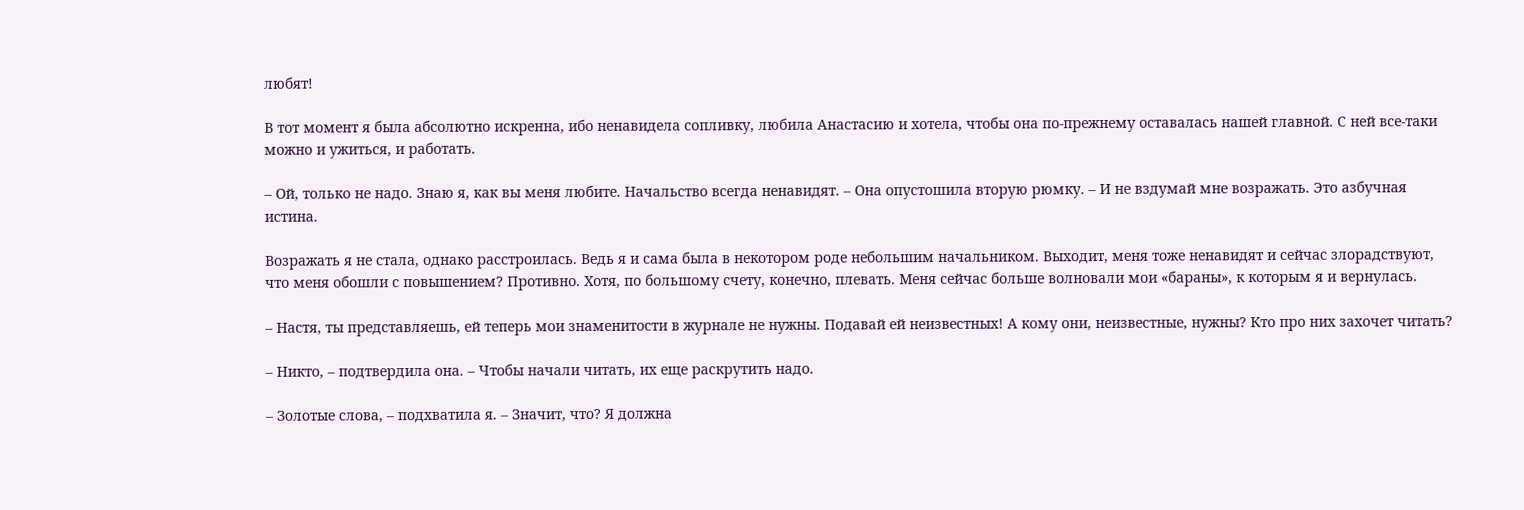любят!

В тот момент я была абсолютно искренна, ибо ненавидела сопливку, любила Анастасию и хотела, чтобы она по-прежнему оставалась нашей главной. С ней все-таки можно и ужиться, и работать.

– Ой, только не надо. Знаю я, как вы меня любите. Начальство всегда ненавидят. – Она опустошила вторую рюмку. – И не вздумай мне возражать. Это азбучная истина.

Возражать я не стала, однако расстроилась. Ведь я и сама была в некотором роде небольшим начальником. Выходит, меня тоже ненавидят и сейчас злорадствуют, что меня обошли с повышением? Противно. Хотя, по большому счету, конечно, плевать. Меня сейчас больше волновали мои «бараны», к которым я и вернулась.

– Настя, ты представляешь, ей теперь мои знаменитости в журнале не нужны. Подавай ей неизвестных! А кому они, неизвестные, нужны? Кто про них захочет читать?

– Никто, – подтвердила она. – Чтобы начали читать, их еще раскрутить надо.

– Золотые слова, – подхватила я. – Значит, что? Я должна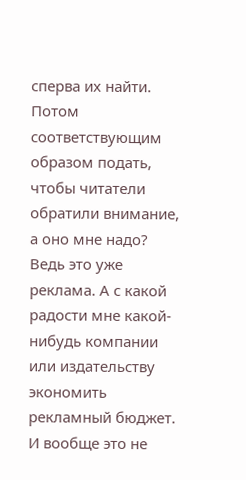сперва их найти. Потом соответствующим образом подать, чтобы читатели обратили внимание, а оно мне надо? Ведь это уже реклама. А с какой радости мне какой-нибудь компании или издательству экономить рекламный бюджет. И вообще это не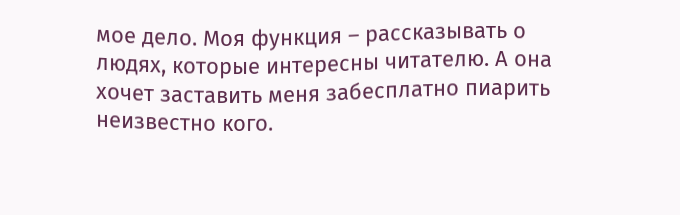мое дело. Моя функция – рассказывать о людях, которые интересны читателю. А она хочет заставить меня забесплатно пиарить неизвестно кого.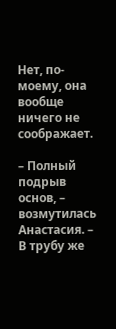Нет, по-моему, она вообще ничего не соображает.

– Полный подрыв основ, – возмутилась Анастасия. – В трубу же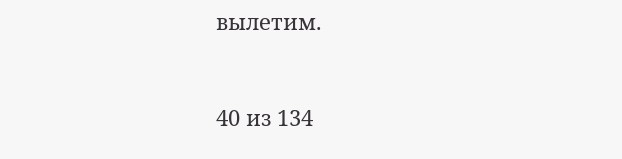вылетим.



40 из 134